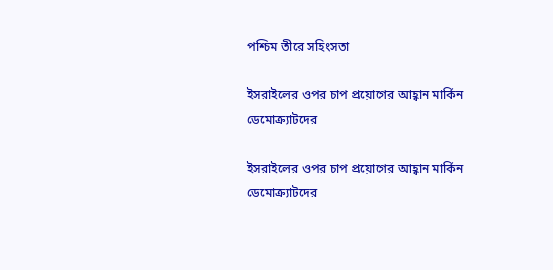পশ্চিম তীরে সহিংসতা

ইসরাইলের ওপর চাপ প্রয়োগের আহ্বান মার্কিন ডেমোক্র্যাটদের

ইসরাইলের ওপর চাপ প্রয়োগের আহ্বান মার্কিন ডেমোক্র্যাটদের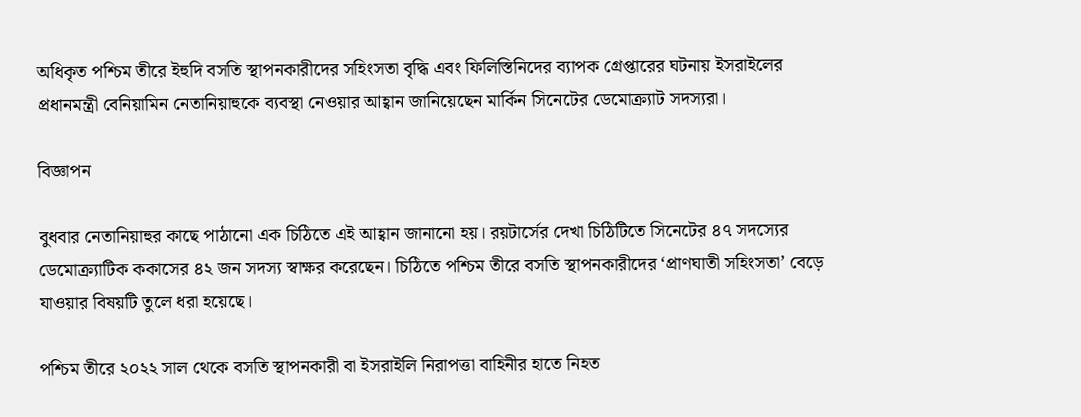অধিকৃত পশ্চিম তীরে ইহুদি বসতি স্থাপনকারীদের সহিংসতা বৃদ্ধি এবং ফিলিস্তিনিদের ব্যাপক গ্রেপ্তারের ঘটনায় ইসরাইলের প্রধানমন্ত্রী বেনিয়ামিন নেতানিয়াহুকে ব্যবস্থা নেওয়ার আহ্বান জানিয়েছেন মার্কিন সিনেটের ডেমোক্র্যাট সদস্যরা।

বিজ্ঞাপন

বুধবার নেতানিয়াহুর কাছে পাঠানো এক চিঠিতে এই আহ্বান জানানো হয়। রয়টার্সের দেখা চিঠিটিতে সিনেটের ৪৭ সদস্যের ডেমোক্র্যাটিক ককাসের ৪২ জন সদস্য স্বাক্ষর করেছেন। চিঠিতে পশ্চিম তীরে বসতি স্থাপনকারীদের ‘প্রাণঘাতী সহিংসতা’ বেড়ে যাওয়ার বিষয়টি তুলে ধরা হয়েছে।

পশ্চিম তীরে ২০২২ সাল থেকে বসতি স্থাপনকারী বা ইসরাইলি নিরাপত্তা বাহিনীর হাতে নিহত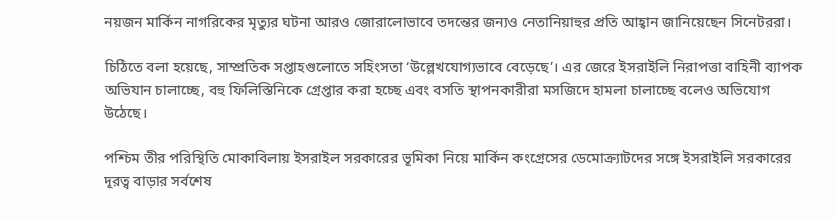নয়জন মার্কিন নাগরিকের মৃত্যুর ঘটনা আরও জোরালোভাবে তদন্তের জন্যও নেতানিয়াহুর প্রতি আহ্বান জানিয়েছেন সিনেটররা।

চিঠিতে বলা হয়েছে, সাম্প্রতিক সপ্তাহগুলোতে সহিংসতা ‘উল্লেখযোগ্যভাবে বেড়েছে’। এর জেরে ইসরাইলি নিরাপত্তা বাহিনী ব্যাপক অভিযান চালাচ্ছে, বহু ফিলিস্তিনিকে গ্রেপ্তার করা হচ্ছে এবং বসতি স্থাপনকারীরা মসজিদে হামলা চালাচ্ছে বলেও অভিযোগ উঠেছে।

পশ্চিম তীর পরিস্থিতি মোকাবিলায় ইসরাইল সরকারের ভূমিকা নিয়ে মার্কিন কংগ্রেসের ডেমোক্র্যাটদের সঙ্গে ইসরাইলি সরকারের দূরত্ব বাড়ার সর্বশেষ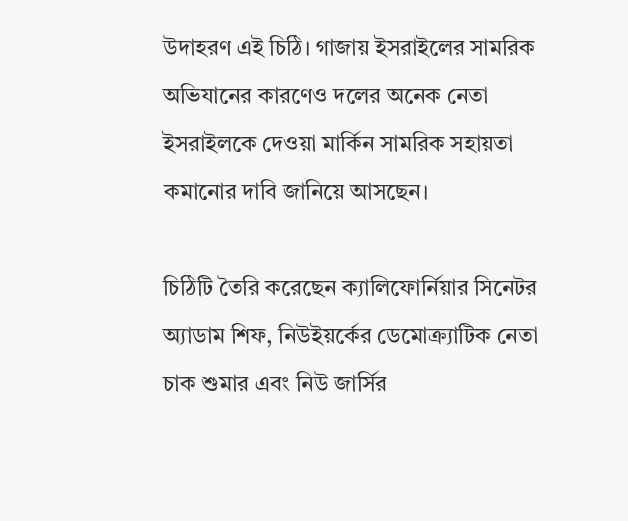উদাহরণ এই চিঠি। গাজায় ইসরাইলের সামরিক অভিযানের কারণেও দলের অনেক নেতা ইসরাইলকে দেওয়া মার্কিন সামরিক সহায়তা কমানোর দাবি জানিয়ে আসছেন।

চিঠিটি তৈরি করেছেন ক্যালিফোর্নিয়ার সিনেটর অ্যাডাম শিফ, নিউইয়র্কের ডেমোক্র্যাটিক নেতা চাক শুমার এবং নিউ জার্সির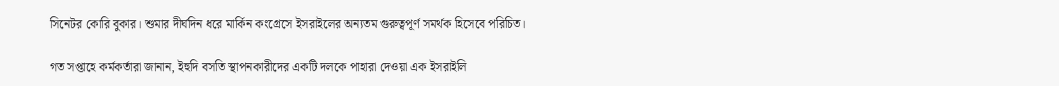সিনেটর কোরি বুকার। শুমার দীর্ঘদিন ধরে মার্কিন কংগ্রেসে ইসরাইলের অন্যতম গুরুত্বপূর্ণ সমর্থক হিসেবে পরিচিত।

গত সপ্তাহে কর্মকর্তারা জানান, ইহুদি বসতি স্থাপনকারীদের একটি দলকে পাহারা দেওয়া এক ইসরাইলি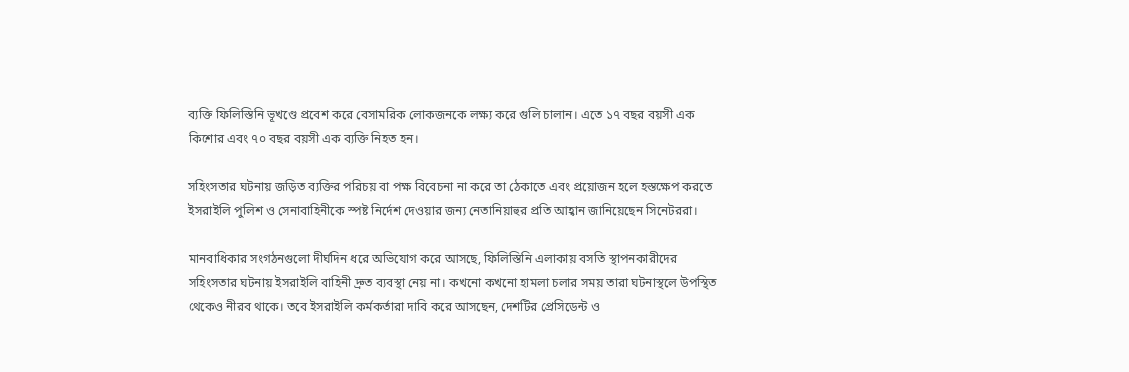ব্যক্তি ফিলিস্তিনি ভূখণ্ডে প্রবেশ করে বেসামরিক লোকজনকে লক্ষ্য করে গুলি চালান। এতে ১৭ বছর বয়সী এক কিশোর এবং ৭০ বছর বয়সী এক ব্যক্তি নিহত হন।

সহিংসতার ঘটনায় জড়িত ব্যক্তির পরিচয় বা পক্ষ বিবেচনা না করে তা ঠেকাতে এবং প্রয়োজন হলে হস্তক্ষেপ করতে ইসরাইলি পুলিশ ও সেনাবাহিনীকে স্পষ্ট নির্দেশ দেওয়ার জন্য নেতানিয়াহুর প্রতি আহ্বান জানিয়েছেন সিনেটররা।

মানবাধিকার সংগঠনগুলো দীর্ঘদিন ধরে অভিযোগ করে আসছে, ফিলিস্তিনি এলাকায় বসতি স্থাপনকারীদের সহিংসতার ঘটনায় ইসরাইলি বাহিনী দ্রুত ব্যবস্থা নেয় না। কখনো কখনো হামলা চলার সময় তারা ঘটনাস্থলে উপস্থিত থেকেও নীরব থাকে। তবে ইসরাইলি কর্মকর্তারা দাবি করে আসছেন, দেশটির প্রেসিডেন্ট ও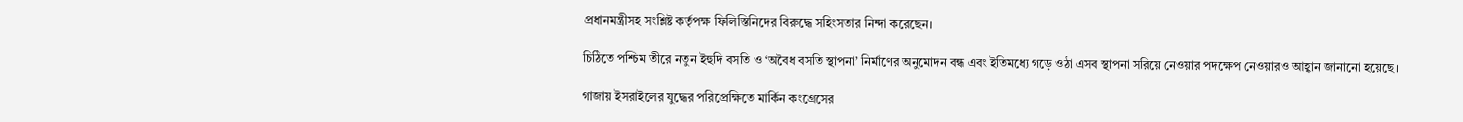প্রধানমন্ত্রীসহ সংশ্লিষ্ট কর্তৃপক্ষ ফিলিস্তিনিদের বিরুদ্ধে সহিংসতার নিন্দা করেছেন।

চিঠিতে পশ্চিম তীরে নতুন ইহুদি বসতি ও ‘অবৈধ বসতি স্থাপনা’ নির্মাণের অনুমোদন বন্ধ এবং ইতিমধ্যে গড়ে ওঠা এসব স্থাপনা সরিয়ে নেওয়ার পদক্ষেপ নেওয়ারও আহ্বান জানানো হয়েছে।

গাজায় ইসরাইলের যুদ্ধের পরিপ্রেক্ষিতে মার্কিন কংগ্রেসের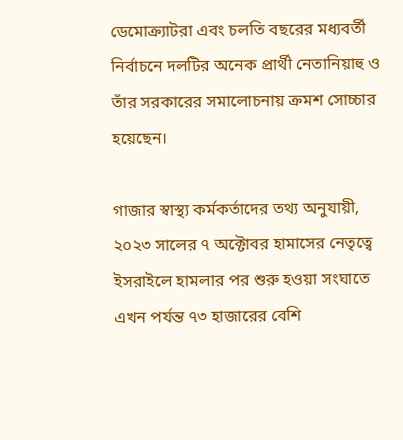ডেমোক্র্যাটরা এবং চলতি বছরের মধ্যবর্তী নির্বাচনে দলটির অনেক প্রার্থী নেতানিয়াহু ও তাঁর সরকারের সমালোচনায় ক্রমশ সোচ্চার হয়েছেন।

গাজার স্বাস্থ্য কর্মকর্তাদের তথ্য অনুযায়ী, ২০২৩ সালের ৭ অক্টোবর হামাসের নেতৃত্বে ইসরাইলে হামলার পর শুরু হওয়া সংঘাতে এখন পর্যন্ত ৭৩ হাজারের বেশি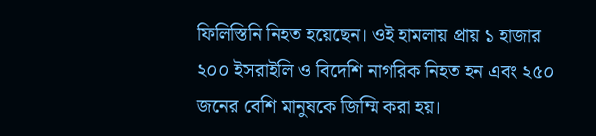ফিলিস্তিনি নিহত হয়েছেন। ওই হামলায় প্রায় ১ হাজার ২০০ ইসরাইলি ও বিদেশি নাগরিক নিহত হন এবং ২৫০ জনের বেশি মানুষকে জিম্মি করা হয়।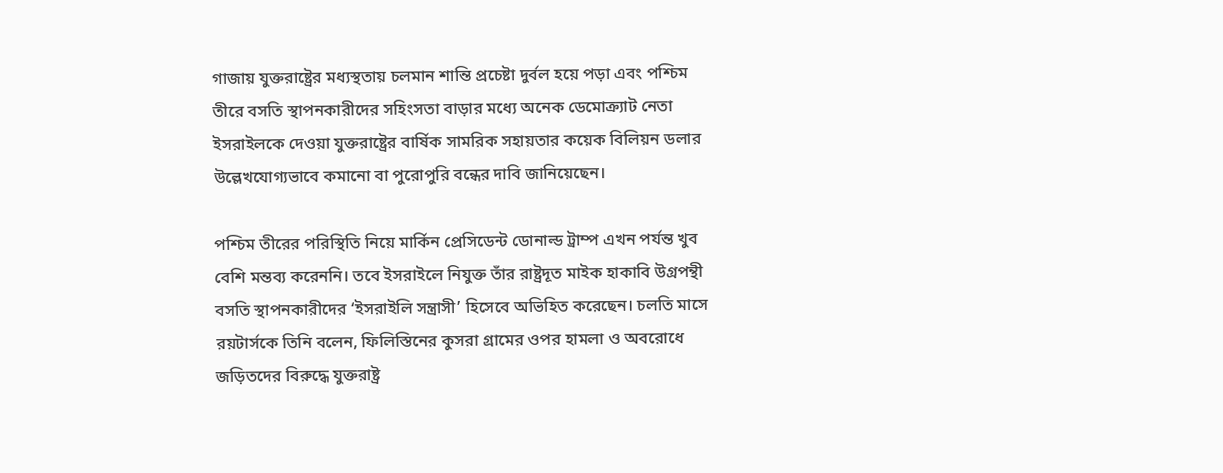গাজায় যুক্তরাষ্ট্রের মধ্যস্থতায় চলমান শান্তি প্রচেষ্টা দুর্বল হয়ে পড়া এবং পশ্চিম তীরে বসতি স্থাপনকারীদের সহিংসতা বাড়ার মধ্যে অনেক ডেমোক্র্যাট নেতা ইসরাইলকে দেওয়া যুক্তরাষ্ট্রের বার্ষিক সামরিক সহায়তার কয়েক বিলিয়ন ডলার উল্লেখযোগ্যভাবে কমানো বা পুরোপুরি বন্ধের দাবি জানিয়েছেন।

পশ্চিম তীরের পরিস্থিতি নিয়ে মার্কিন প্রেসিডেন্ট ডোনাল্ড ট্রাম্প এখন পর্যন্ত খুব বেশি মন্তব্য করেননি। তবে ইসরাইলে নিযুক্ত তাঁর রাষ্ট্রদূত মাইক হাকাবি উগ্রপন্থী বসতি স্থাপনকারীদের ‘ইসরাইলি সন্ত্রাসী’ হিসেবে অভিহিত করেছেন। চলতি মাসে রয়টার্সকে তিনি বলেন, ফিলিস্তিনের কুসরা গ্রামের ওপর হামলা ও অবরোধে জড়িতদের বিরুদ্ধে যুক্তরাষ্ট্র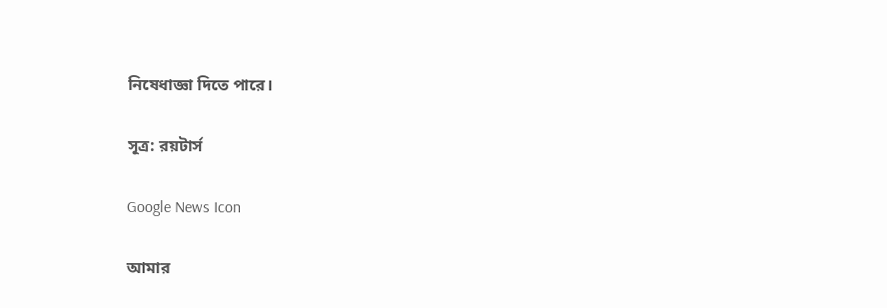নিষেধাজ্ঞা দিতে পারে।

সূত্র: রয়টার্স

Google News Icon

আমার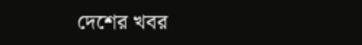দেশের খবর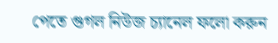পেতে গুগল নিউজ চ্যানেল ফলো করুন